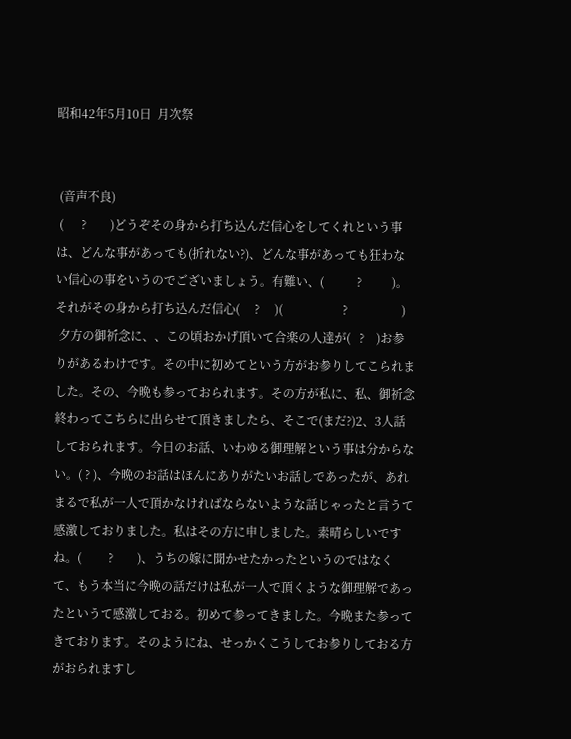昭和42年5月10日  月次祭


 (音声不良)
 (      ?        )どうぞその身から打ち込んだ信心をしてくれという事は、どんな事があっても(折れない?)、どんな事があっても狂わない信心の事をいうのでございましょう。有難い、(           ?          )。それがその身から打ち込んだ信心(     ?     )(                    ?                  )
 夕方の御祈念に、、この頃おかげ頂いて合楽の人達が(   ?    )お参りがあるわけです。その中に初めてという方がお参りしてこられました。その、今晩も参っておられます。その方が私に、私、御祈念終わってこちらに出らせて頂きましたら、そこで(まだ?)2、3人話しておられます。今日のお話、いわゆる御理解という事は分からない。( ? )、今晩のお話はほんにありがたいお話しであったが、あれまるで私が一人で頂かなければならないような話じゃったと言うて感激しておりました。私はその方に申しました。素晴らしいですね。(         ?        )、うちの嫁に聞かせたかったというのではなくて、もう本当に今晩の話だけは私が一人で頂くような御理解であったというて感激しておる。初めて参ってきました。今晩また参ってきております。そのようにね、せっかくこうしてお参りしておる方がおられますし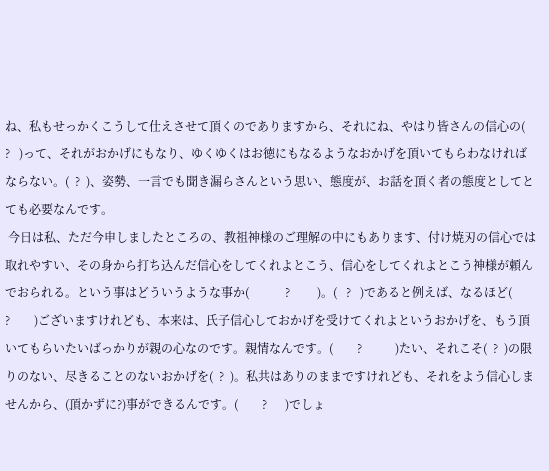ね、私もせっかくこうして仕えさせて頂くのでありますから、それにね、やはり皆さんの信心の(   ?   )って、それがおかげにもなり、ゆくゆくはお徳にもなるようなおかげを頂いてもらわなければならない。(  ?  )、姿勢、一言でも聞き漏らさんという思い、態度が、お話を頂く者の態度としてとても必要なんです。
 今日は私、ただ今申しましたところの、教祖神様のご理解の中にもあります、付け焼刃の信心では取れやすい、その身から打ち込んだ信心をしてくれよとこう、信心をしてくれよとこう神様が頼んでおられる。という事はどういうような事か(            ?         )。(   ?   )であると例えば、なるほど(        ?        )ございますけれども、本来は、氏子信心しておかげを受けてくれよというおかげを、もう頂いてもらいたいばっかりが親の心なのです。親情なんです。(        ?           )たい、それこそ(  ?  )の限りのない、尽きることのないおかげを(  ?  )。私共はありのままですけれども、それをよう信心しませんから、(頂かずに?)事ができるんです。(        ?      )でしょ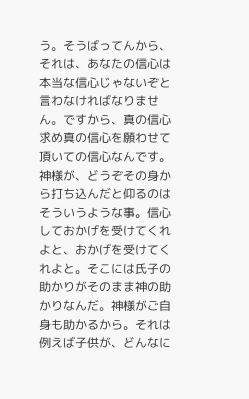う。そうばってんから、それは、あなたの信心は本当な信心じゃないぞと言わなければなりません。ですから、真の信心求め真の信心を願わせて頂いての信心なんです。神様が、どうぞその身から打ち込んだと仰るのはそういうような事。信心しておかげを受けてくれよと、おかげを受けてくれよと。そこには氏子の助かりがそのまま神の助かりなんだ。神様がご自身も助かるから。それは例えば子供が、どんなに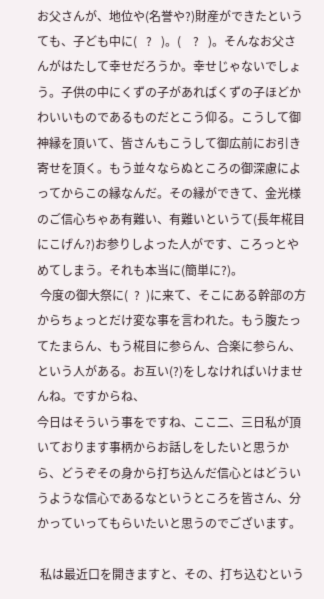お父さんが、地位や(名誉や?)財産ができたというても、子ども中に(   ?   )。(    ?   )。そんなお父さんがはたして幸せだろうか。幸せじゃないでしょう。子供の中にくずの子があればくずの子ほどかわいいものであるものだとこう仰る。こうして御神縁を頂いて、皆さんもこうして御広前にお引き寄せを頂く。もう並々ならぬところの御深慮によってからこの縁なんだ。その縁ができて、金光様のご信心ちゃあ有難い、有難いというて(長年椛目にこげん?)お参りしよった人がです、ころっとやめてしまう。それも本当に(簡単に?)。
 今度の御大祭に(  ?  )に来て、そこにある幹部の方からちょっとだけ変な事を言われた。もう腹たってたまらん、もう椛目に参らん、合楽に参らん、という人がある。お互い(?)をしなければいけませんね。ですからね、
今日はそういう事をですね、ここ二、三日私が頂いております事柄からお話しをしたいと思うから、どうぞその身から打ち込んだ信心とはどういうような信心であるなというところを皆さん、分かっていってもらいたいと思うのでございます。

 私は最近口を開きますと、その、打ち込むという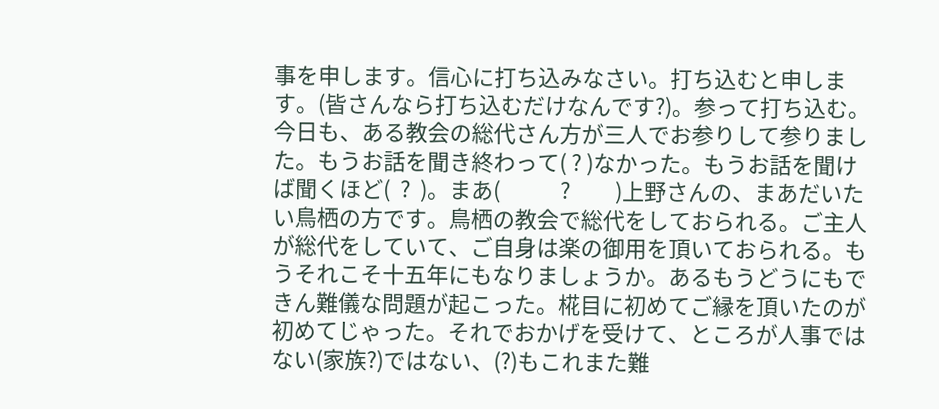事を申します。信心に打ち込みなさい。打ち込むと申します。(皆さんなら打ち込むだけなんです?)。参って打ち込む。今日も、ある教会の総代さん方が三人でお参りして参りました。もうお話を聞き終わって( ? )なかった。もうお話を聞けば聞くほど(  ?  )。まあ(            ?         )上野さんの、まあだいたい鳥栖の方です。鳥栖の教会で総代をしておられる。ご主人が総代をしていて、ご自身は楽の御用を頂いておられる。もうそれこそ十五年にもなりましょうか。あるもうどうにもできん難儀な問題が起こった。椛目に初めてご縁を頂いたのが初めてじゃった。それでおかげを受けて、ところが人事ではない(家族?)ではない、(?)もこれまた難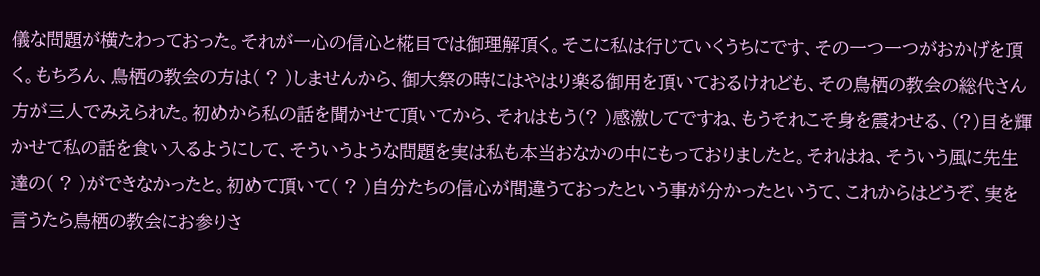儀な問題が横たわっておった。それが一心の信心と椛目では御理解頂く。そこに私は行じていくうちにです、その一つ一つがおかげを頂く。もちろん、鳥栖の教会の方は( ? )しませんから、御大祭の時にはやはり楽る御用を頂いておるけれども、その鳥栖の教会の総代さん方が三人でみえられた。初めから私の話を聞かせて頂いてから、それはもう(? )感激してですね、もうそれこそ身を震わせる、(?)目を輝かせて私の話を食い入るようにして、そういうような問題を実は私も本当おなかの中にもっておりましたと。それはね、そういう風に先生達の( ? )ができなかったと。初めて頂いて( ? )自分たちの信心が間違うておったという事が分かったというて、これからはどうぞ、実を言うたら鳥栖の教会にお参りさ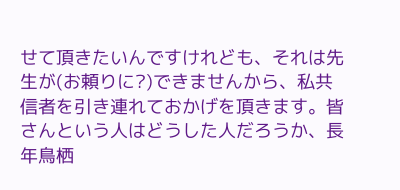せて頂きたいんですけれども、それは先生が(お頼りに?)できませんから、私共信者を引き連れておかげを頂きます。皆さんという人はどうした人だろうか、長年鳥栖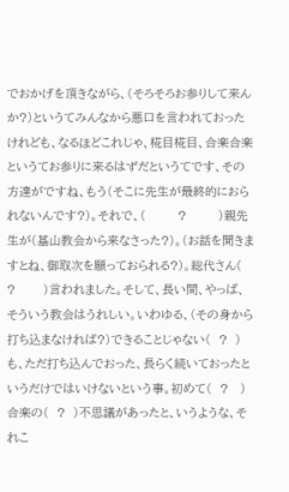でおかげを頂きながら、(そろそろお参りして来んか?)というてみんなから悪口を言われておったけれども、なるほどこれじゃ、椛目椛目、合楽合楽というてお参りに来るはずだというてです、その方達がですね、もう(そこに先生が最終的におられないんです?)。それで、(        ?        )親先生が(基山教会から来なさった?)。(お話を聞きますとね、御取次を願っておられる?)。総代さん(      ?       )言われました。そして、長い間、やっぱ、そういう教会はうれしい。いわゆる、(その身から打ち込まなければ?)できることじゃない(  ?  )も、ただ打ち込んでおった、長らく続いておったというだけではいけないという事。初めて(  ?   )合楽の(  ?  )不思議があったと、いうような、それこ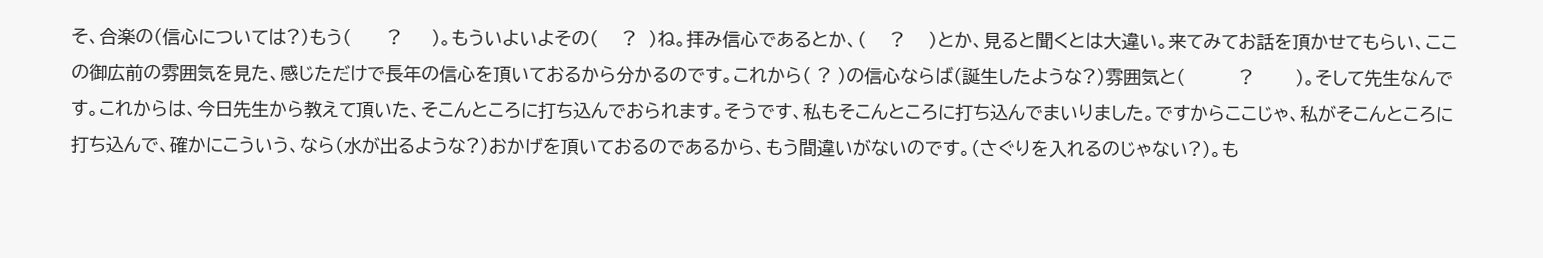そ、合楽の(信心については?)もう(      ?     )。もういよいよその(    ?  )ね。拝み信心であるとか、(    ?    )とか、見ると聞くとは大違い。来てみてお話を頂かせてもらい、ここの御広前の雰囲気を見た、感じただけで長年の信心を頂いておるから分かるのです。これから( ? )の信心ならば(誕生したような?)雰囲気と(         ?       )。そして先生なんです。これからは、今日先生から教えて頂いた、そこんところに打ち込んでおられます。そうです、私もそこんところに打ち込んでまいりました。ですからここじゃ、私がそこんところに打ち込んで、確かにこういう、なら(水が出るような?)おかげを頂いておるのであるから、もう間違いがないのです。(さぐりを入れるのじゃない?)。も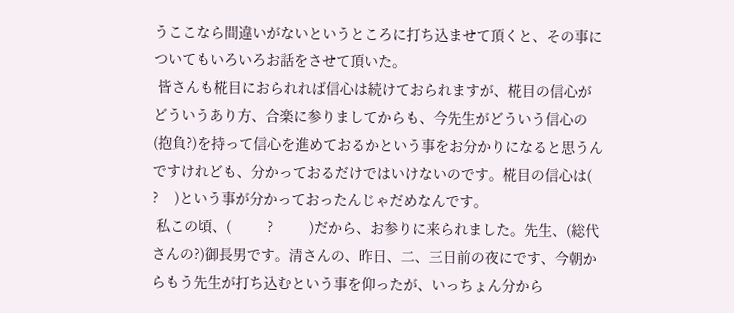うここなら間違いがないというところに打ち込ませて頂くと、その事についてもいろいろお話をさせて頂いた。
 皆さんも椛目におられれば信心は続けておられますが、椛目の信心がどういうあり方、合楽に参りましてからも、今先生がどういう信心の(抱負?)を持って信心を進めておるかという事をお分かりになると思うんですけれども、分かっておるだけではいけないのです。椛目の信心は(     ?    )という事が分かっておったんじゃだめなんです。
 私この頃、(         ?         )だから、お参りに来られました。先生、(総代さんの?)御長男です。清さんの、昨日、二、三日前の夜にです、今朝からもう先生が打ち込むという事を仰ったが、いっちょん分から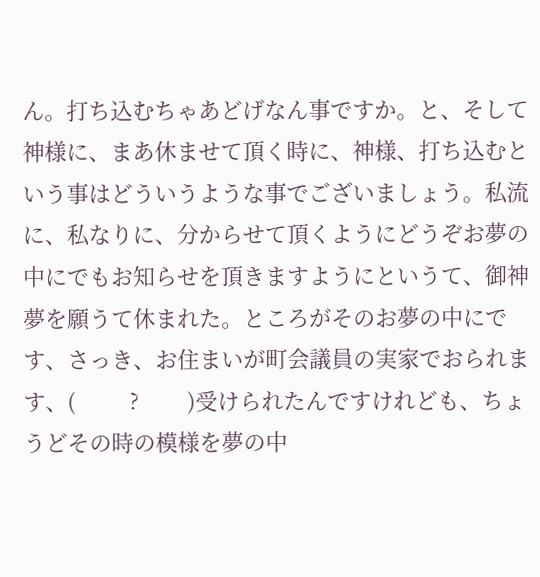ん。打ち込むちゃあどげなん事ですか。と、そして神様に、まあ休ませて頂く時に、神様、打ち込むという事はどういうような事でございましょう。私流に、私なりに、分からせて頂くようにどうぞお夢の中にでもお知らせを頂きますようにというて、御神夢を願うて休まれた。ところがそのお夢の中にです、さっき、お住まいが町会議員の実家でおられます、(         ?        )受けられたんですけれども、ちょうどその時の模様を夢の中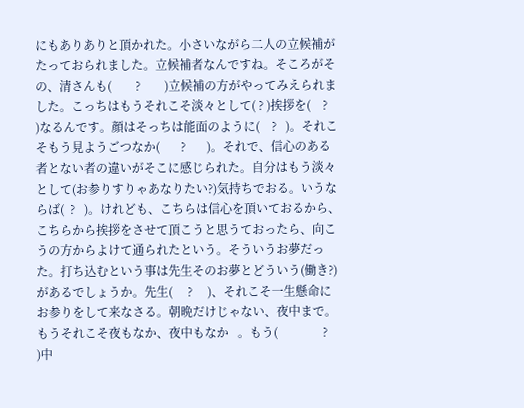にもありありと頂かれた。小さいながら二人の立候補がたっておられました。立候補者なんですね。そころがその、清さんも(        ?        )立候補の方がやってみえられました。こっちはもうそれこそ淡々として( ? )挨拶を(    ?    )なるんです。顔はそっちは能面のように(    ?   )。それこそもう見ようごつなか(       ?       )。それで、信心のある者とない者の違いがそこに感じられた。自分はもう淡々として(お参りすりゃあなりたい?)気持ちでおる。いうならば(  ?   )。けれども、こちらは信心を頂いておるから、こちらから挨拶をさせて頂こうと思うておったら、向こうの方からよけて通られたという。そういうお夢だった。打ち込むという事は先生そのお夢とどういう(働き?)があるでしょうか。先生(     ?     )、それこそ一生懸命にお参りをして来なさる。朝晩だけじゃない、夜中まで。もうそれこそ夜もなか、夜中もなか   。もう(               ?        )中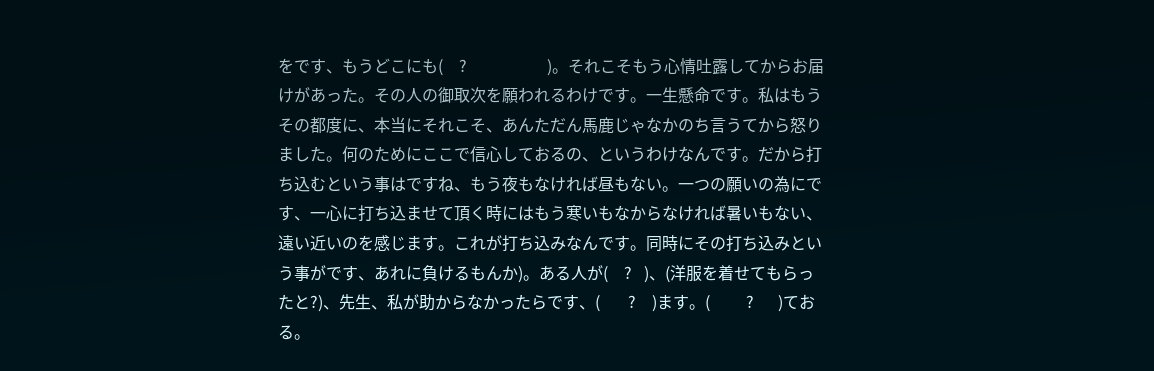をです、もうどこにも(    ?                    )。それこそもう心情吐露してからお届けがあった。その人の御取次を願われるわけです。一生懸命です。私はもうその都度に、本当にそれこそ、あんただん馬鹿じゃなかのち言うてから怒りました。何のためにここで信心しておるの、というわけなんです。だから打ち込むという事はですね、もう夜もなければ昼もない。一つの願いの為にです、一心に打ち込ませて頂く時にはもう寒いもなからなければ暑いもない、遠い近いのを感じます。これが打ち込みなんです。同時にその打ち込みという事がです、あれに負けるもんか)。ある人が(    ?   )、(洋服を着せてもらったと?)、先生、私が助からなかったらです、(       ?    )ます。(         ?      )ておる。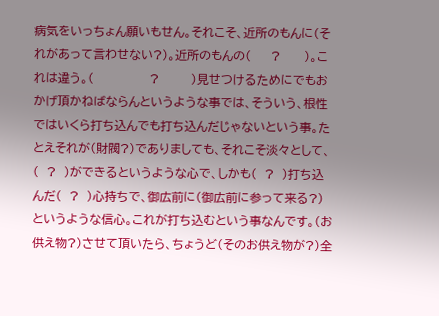病気をいっちょん願いもせん。それこそ、近所のもんに(それがあって言わせない?)。近所のもんの(     ?      )。これは違う。(              ?        )見せつけるためにでもおかげ頂かねばならんというような事では、そういう、根性ではいくら打ち込んでも打ち込んだじゃないという事。たとえそれが(財閥?)でありましても、それこそ淡々として、(  ?  )ができるというような心で、しかも(  ?  )打ち込んだ(  ?  )心持ちで、御広前に(御広前に参って来る?)というような信心。これが打ち込むという事なんです。(お供え物?)させて頂いたら、ちょうど(そのお供え物が?)全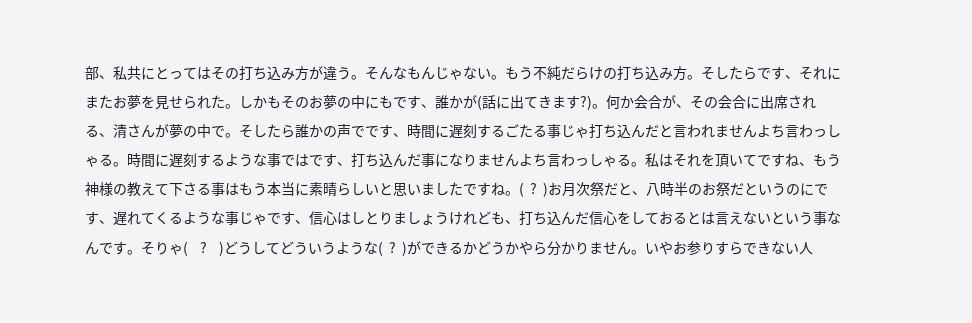部、私共にとってはその打ち込み方が違う。そんなもんじゃない。もう不純だらけの打ち込み方。そしたらです、それにまたお夢を見せられた。しかもそのお夢の中にもです、誰かが(話に出てきます?)。何か会合が、その会合に出席される、清さんが夢の中で。そしたら誰かの声でです、時間に遅刻するごたる事じゃ打ち込んだと言われませんよち言わっしゃる。時間に遅刻するような事ではです、打ち込んだ事になりませんよち言わっしゃる。私はそれを頂いてですね、もう神様の教えて下さる事はもう本当に素晴らしいと思いましたですね。(  ?  )お月次祭だと、八時半のお祭だというのにです、遅れてくるような事じゃです、信心はしとりましょうけれども、打ち込んだ信心をしておるとは言えないという事なんです。そりゃ(    ?    )どうしてどういうような(  ?  )ができるかどうかやら分かりません。いやお参りすらできない人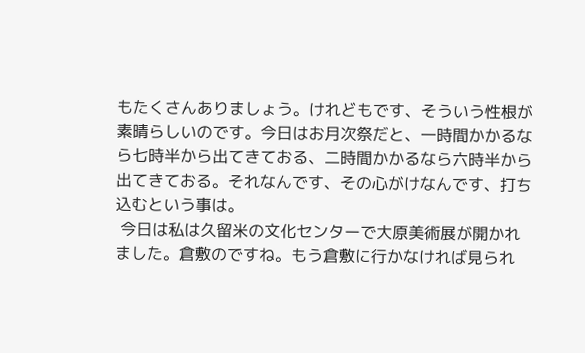もたくさんありましょう。けれどもです、そういう性根が素晴らしいのです。今日はお月次祭だと、一時間かかるなら七時半から出てきておる、二時間かかるなら六時半から出てきておる。それなんです、その心がけなんです、打ち込むという事は。
 今日は私は久留米の文化センターで大原美術展が開かれました。倉敷のですね。もう倉敷に行かなければ見られ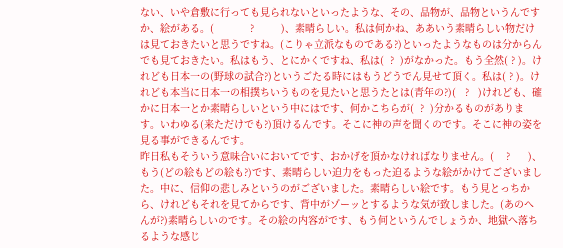ない、いや倉敷に行っても見られないといったような、その、品物が、品物というんですか、絵がある。(            ?         )、素晴らしい。私は何かね、ああいう素晴らしい物だけは見ておきたいと思うですね。(こりゃ立派なものである?)といったようなものは分からんでも見ておきたい。私はもう、とにかくですね、私は(  ?  )がなかった。もう全然( ? )。けれども日本一の(野球の試合?)というごたる時にはもうどうでん見せて頂く。私は( ? )。けれども本当に日本一の相撲ちいうものを見たいと思うたとは(青年の?)(   ?   )けれども、確かに日本一とか素晴らしいという中にはです、何かこちらが(  ?  )分かるものがあります。いわゆる(来ただけでも?)頂けるんです。そこに神の声を聞くのです。そこに神の姿を見る事ができるんです。
昨日私もそういう意味合いにおいてです、おかげを頂かなければなりません。(    ?      )、もう(どの絵もどの絵も?)です、素晴らしい迫力をもった迫るような絵がかけてございました。中に、信仰の悲しみというのがございました。素晴らしい絵です。もう見とっちから、けれどもそれを見てからです、背中がゾーッとするような気が致しました。(あのへんが?)素晴らしいのです。その絵の内容がです、もう何というんでしょうか、地獄へ落ちるような感じ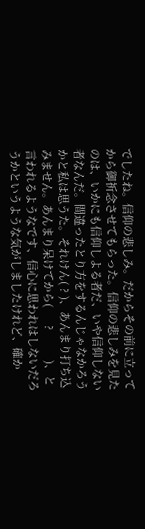でしたね。信仰の悲しみ。だからその前に立ってから御祈念させてもらった。信仰の悲しみを見たのは、いかにも信仰しよる者だ、いや信仰しない者なんだ。間違ったとり方をするんじゃなかろうかと私は思うた。それけん( ? )、あんまり打ち込みません。あんまり呆けてから(      ?          )、と言われるようなです、信心に思われはしないだろうかというような気がしましたけれど、確か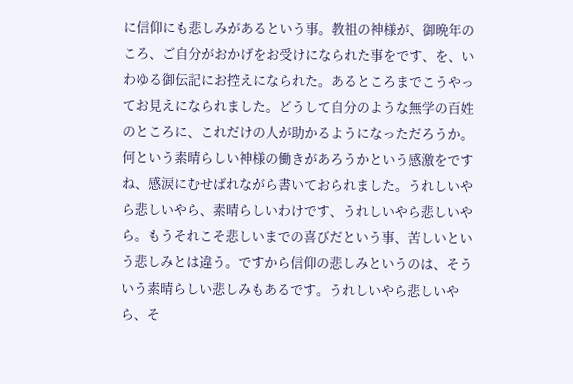に信仰にも悲しみがあるという事。教祖の神様が、御晩年のころ、ご自分がおかげをお受けになられた事をです、を、いわゆる御伝記にお控えになられた。あるところまでこうやってお見えになられました。どうして自分のような無学の百姓のところに、これだけの人が助かるようになっただろうか。何という素晴らしい神様の働きがあろうかという感激をですね、感涙にむせばれながら書いておられました。うれしいやら悲しいやら、素晴らしいわけです、うれしいやら悲しいやら。もうそれこそ悲しいまでの喜びだという事、苦しいという悲しみとは違う。ですから信仰の悲しみというのは、そういう素晴らしい悲しみもあるです。うれしいやら悲しいやら、そ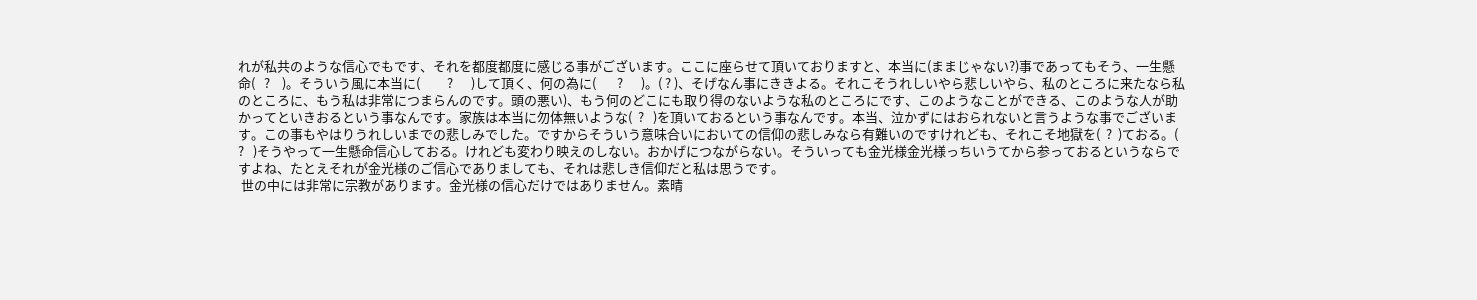れが私共のような信心でもです、それを都度都度に感じる事がございます。ここに座らせて頂いておりますと、本当に(ままじゃない?)事であってもそう、一生懸命(   ?    )。そういう風に本当に(         ?      )して頂く、何の為に(       ?      )。( ? )、そげなん事にききよる。それこそうれしいやら悲しいやら、私のところに来たなら私のところに、もう私は非常につまらんのです。頭の悪い)、もう何のどこにも取り得のないような私のところにです、このようなことができる、このような人が助かってといきおるという事なんです。家族は本当に勿体無いような(  ?   )を頂いておるという事なんです。本当、泣かずにはおられないと言うような事でございます。この事もやはりうれしいまでの悲しみでした。ですからそういう意味合いにおいての信仰の悲しみなら有難いのですけれども、それこそ地獄を(  ?  )ておる。(    ?   )そうやって一生懸命信心しておる。けれども変わり映えのしない。おかげにつながらない。そういっても金光様金光様っちいうてから参っておるというならですよね、たとえそれが金光様のご信心でありましても、それは悲しき信仰だと私は思うです。
 世の中には非常に宗教があります。金光様の信心だけではありません。素晴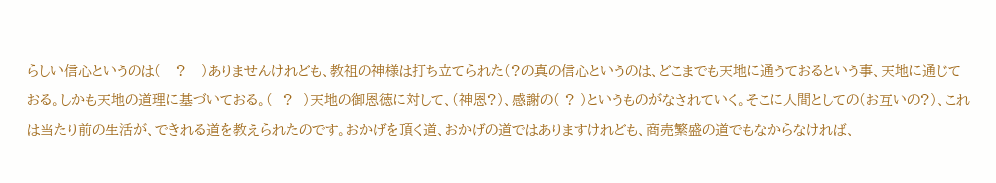らしい信心というのは(   ?   )ありませんけれども、教祖の神様は打ち立てられた(?の真の信心というのは、どこまでも天地に通うておるという事、天地に通じておる。しかも天地の道理に基づいておる。(  ?  )天地の御恩徳に対して、(神恩?)、感謝の( ? )というものがなされていく。そこに人間としての(お互いの?)、これは当たり前の生活が、できれる道を教えられたのです。おかげを頂く道、おかげの道ではありますけれども、商売繁盛の道でもなからなければ、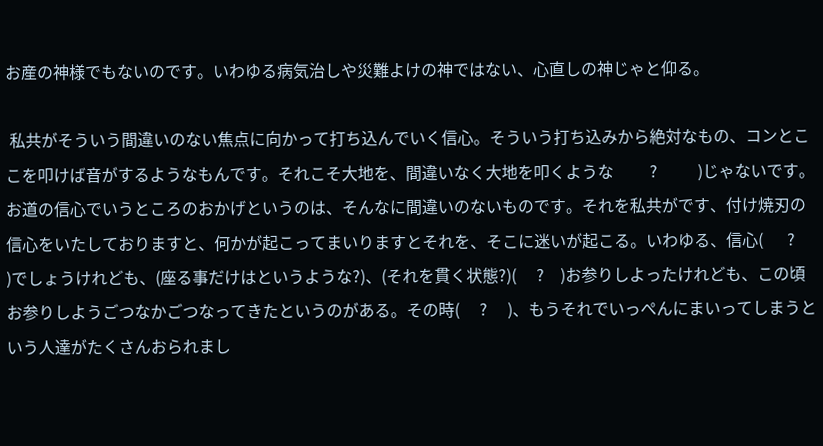お産の神様でもないのです。いわゆる病気治しや災難よけの神ではない、心直しの神じゃと仰る。

 私共がそういう間違いのない焦点に向かって打ち込んでいく信心。そういう打ち込みから絶対なもの、コンとここを叩けば音がするようなもんです。それこそ大地を、間違いなく大地を叩くような         ?          )じゃないです。お道の信心でいうところのおかげというのは、そんなに間違いのないものです。それを私共がです、付け焼刃の信心をいたしておりますと、何かが起こってまいりますとそれを、そこに迷いが起こる。いわゆる、信心(      ?       )でしょうけれども、(座る事だけはというような?)、(それを貫く状態?)(     ?    )お参りしよったけれども、この頃お参りしようごつなかごつなってきたというのがある。その時(     ?     )、もうそれでいっぺんにまいってしまうという人達がたくさんおられまし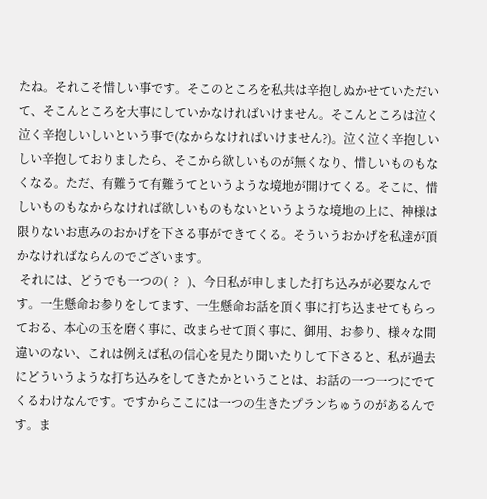たね。それこそ惜しい事です。そこのところを私共は辛抱しぬかせていただいて、そこんところを大事にしていかなければいけません。そこんところは泣く泣く辛抱しいしいという事で(なからなければいけません?)。泣く泣く辛抱しいしい辛抱しておりましたら、そこから欲しいものが無くなり、惜しいものもなくなる。ただ、有難うて有難うてというような境地が開けてくる。そこに、惜しいものもなからなければ欲しいものもないというような境地の上に、神様は限りないお恵みのおかげを下さる事ができてくる。そういうおかげを私達が頂かなければならんのでございます。
 それには、どうでも一つの(  ?   )、今日私が申しました打ち込みが必要なんです。一生懸命お参りをしてます、一生懸命お話を頂く事に打ち込ませてもらっておる、本心の玉を磨く事に、改まらせて頂く事に、御用、お参り、様々な間違いのない、これは例えば私の信心を見たり聞いたりして下さると、私が過去にどういうような打ち込みをしてきたかということは、お話の一つ一つにでてくるわけなんです。ですからここには一つの生きたプランちゅうのがあるんです。ま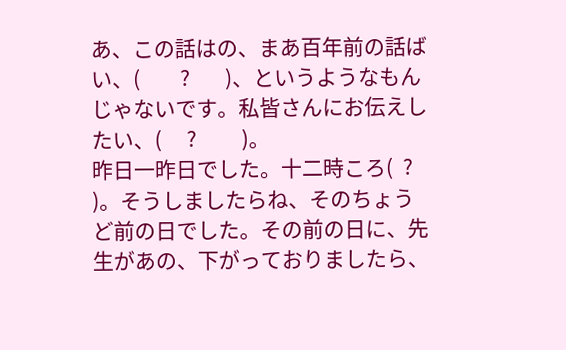あ、この話はの、まあ百年前の話ばい、(        ?       )、というようなもんじゃないです。私皆さんにお伝えしたい、(     ?         )。
昨日一昨日でした。十二時ころ(  ?  )。そうしましたらね、そのちょうど前の日でした。その前の日に、先生があの、下がっておりましたら、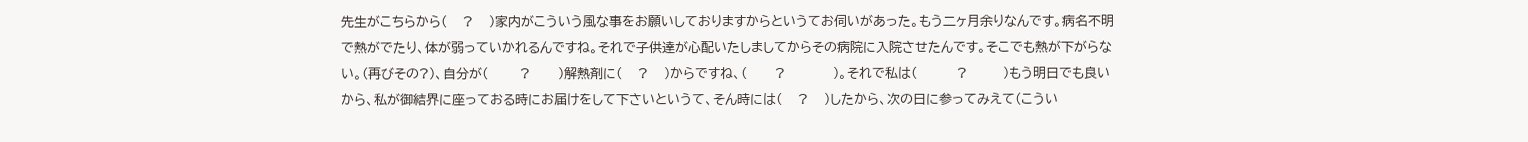先生がこちらから(    ?    )家内がこういう風な事をお願いしておりますからというてお伺いがあった。もう二ヶ月余りなんです。病名不明で熱がでたり、体が弱っていかれるんですね。それで子供達が心配いたしましてからその病院に入院させたんです。そこでも熱が下がらない。(再びその?)、自分が(        ?       )解熱剤に(    ?    )からですね、(       ?            )。それで私は(          ?         )もう明日でも良いから、私が御結界に座っておる時にお届けをして下さいというて、そん時には(    ?    )したから、次の日に参ってみえて(こうい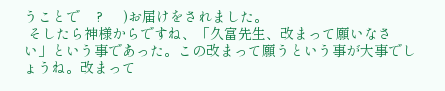うことで    ?     )お届けをされました。
 そしたら神様からですね、「久富先生、改まって願いなさい」という事であった。この改まって願うという事が大事でしょうね。改まって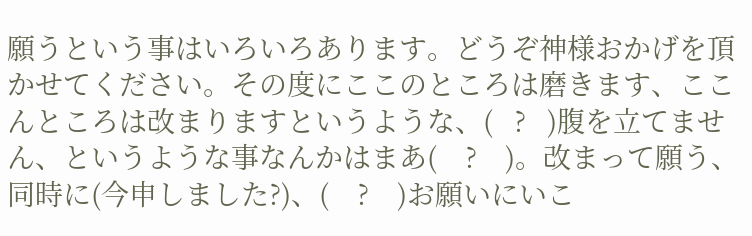願うという事はいろいろあります。どうぞ神様おかげを頂かせてください。その度にここのところは磨きます、ここんところは改まりますというような、(   ?   )腹を立てません、というような事なんかはまあ(    ?    )。改まって願う、同時に(今申しました?)、(    ?    )お願いにいこ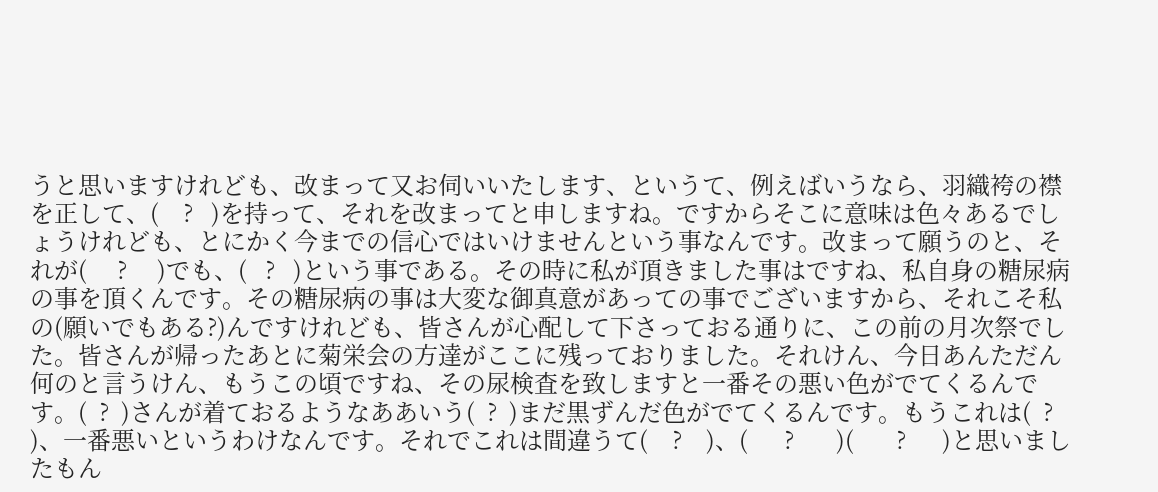うと思いますけれども、改まって又お伺いいたします、というて、例えばいうなら、羽織袴の襟を正して、(    ?   )を持って、それを改まってと申しますね。ですからそこに意味は色々あるでしょうけれども、とにかく今までの信心ではいけませんという事なんです。改まって願うのと、それが(     ?     )でも、(   ?   )という事である。その時に私が頂きました事はですね、私自身の糖尿病の事を頂くんです。その糖尿病の事は大変な御真意があっての事でございますから、それこそ私の(願いでもある?)んですけれども、皆さんが心配して下さっておる通りに、この前の月次祭でした。皆さんが帰ったあとに菊栄会の方達がここに残っておりました。それけん、今日あんただん何のと言うけん、もうこの頃ですね、その尿検査を致しますと一番その悪い色がでてくるんです。(  ?  )さんが着ておるようなああいう(  ?  )まだ黒ずんだ色がでてくるんです。もうこれは(  ?   )、一番悪いというわけなんです。それでこれは間違うて(    ?    )、(      ?       )(       ?      )と思いましたもん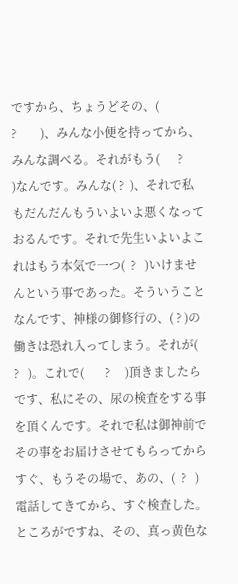ですから、ちょうどその、(                    ?        )、みんな小便を持ってから、みんな調べる。それがもう(      ?          )なんです。みんな( ?  )、それで私もだんだんもういよいよ悪くなっておるんです。それで先生いよいよこれはもう本気で一つ(  ?   )いけませんという事であった。そういうことなんです、神様の御修行の、( ? )の働きは恐れ入ってしまう。それが(    ?   )。これで(       ?     )頂きましたらです、私にその、尿の検査をする事を頂くんです。それで私は御神前でその事をお届けさせてもらってからすぐ、もうその場で、あの、(  ?   )電話してきてから、すぐ検査した。ところがですね、その、真っ黄色な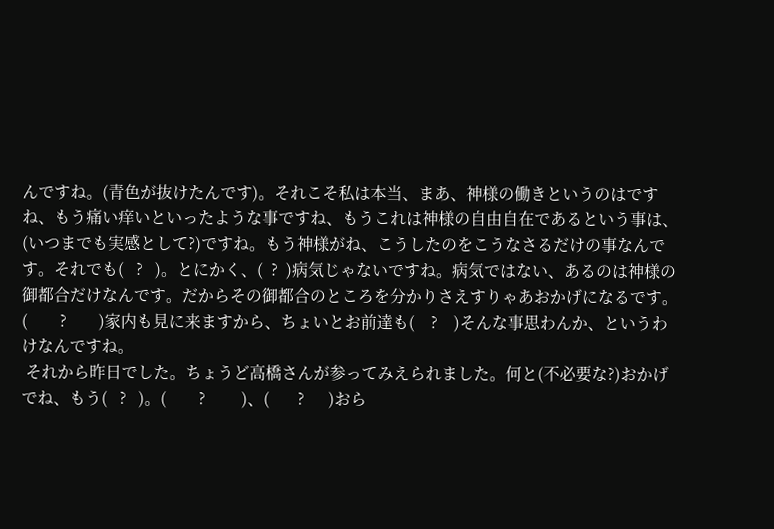んですね。(青色が抜けたんです)。それこそ私は本当、まあ、神様の働きというのはですね、もう痛い痒いといったような事ですね、もうこれは神様の自由自在であるという事は、(いつまでも実感として?)ですね。もう神様がね、こうしたのをこうなさるだけの事なんです。それでも(   ?   )。とにかく、(  ?  )病気じゃないですね。病気ではない、あるのは神様の御都合だけなんです。だからその御都合のところを分かりさえすりゃあおかげになるです。(        ?        )家内も見に来ますから、ちょいとお前達も(    ?    )そんな事思わんか、というわけなんですね。
 それから昨日でした。ちょうど高橋さんが参ってみえられました。何と(不必要な?)おかげでね、もう(   ?   )。(        ?         )、(       ?      )おら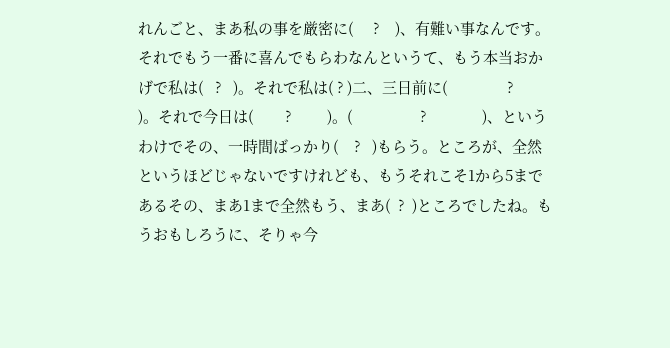れんごと、まあ私の事を厳密に(     ?    )、有難い事なんです。それでもう一番に喜んでもらわなんというて、もう本当おかげで私は(   ?   )。それで私は( ? )二、三日前に(               ?           )。それで今日は(        ?         )。(                 ?              )、というわけでその、一時間ばっかり(    ?   )もらう。ところが、全然というほどじゃないですけれども、もうそれこそ1から5まであるその、まあ1まで全然もう、まあ(  ?  )ところでしたね。もうおもしろうに、そりゃ今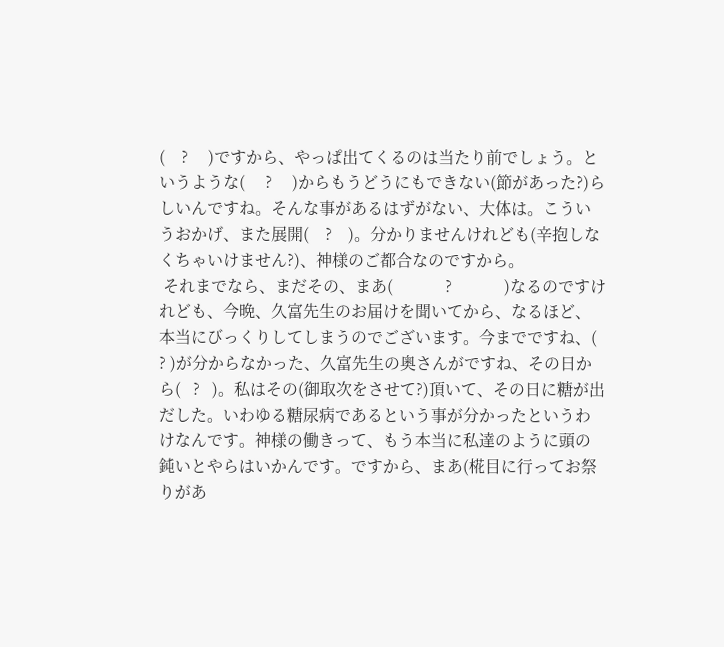(    ?     )ですから、やっぱ出てくるのは当たり前でしょう。というような(     ?     )からもうどうにもできない(節があった?)らしいんですね。そんな事があるはずがない、大体は。こういうおかげ、また展開(    ?    )。分かりませんけれども(辛抱しなくちゃいけません?)、神様のご都合なのですから。
 それまでなら、まだその、まあ(             ?             )なるのですけれども、今晩、久富先生のお届けを聞いてから、なるほど、本当にびっくりしてしまうのでございます。今までですね、( ? )が分からなかった、久富先生の奥さんがですね、その日から(   ?   )。私はその(御取次をさせて?)頂いて、その日に糖が出だした。いわゆる糖尿病であるという事が分かったというわけなんです。神様の働きって、もう本当に私達のように頭の鈍いとやらはいかんです。ですから、まあ(椛目に行ってお祭りがあ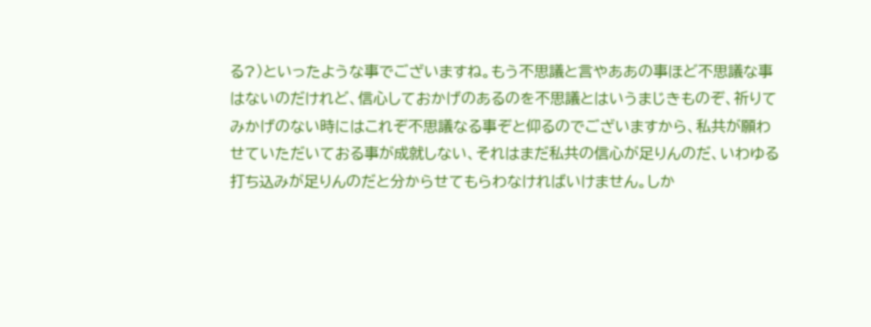る?)といったような事でございますね。もう不思議と言やああの事ほど不思議な事はないのだけれど、信心しておかげのあるのを不思議とはいうまじきものぞ、祈りてみかげのない時にはこれぞ不思議なる事ぞと仰るのでございますから、私共が願わせていただいておる事が成就しない、それはまだ私共の信心が足りんのだ、いわゆる打ち込みが足りんのだと分からせてもらわなければいけません。しか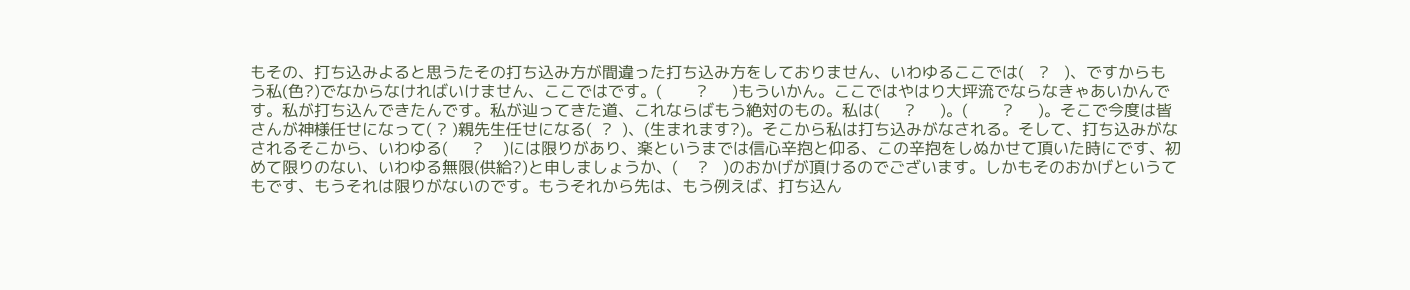もその、打ち込みよると思うたその打ち込み方が間違った打ち込み方をしておりません、いわゆるここでは(   ?   )、ですからもう私(色?)でなからなければいけません、ここではです。(       ?     )もういかん。ここではやはり大坪流でならなきゃあいかんです。私が打ち込んできたんです。私が辿ってきた道、これならばもう絶対のもの。私は(     ?     )。(       ?     )。そこで今度は皆さんが神様任せになって( ? )親先生任せになる(  ?  )、(生まれます?)。そこから私は打ち込みがなされる。そして、打ち込みがなされるそこから、いわゆる(     ?    )には限りがあり、楽というまでは信心辛抱と仰る、この辛抱をしぬかせて頂いた時にです、初めて限りのない、いわゆる無限(供給?)と申しましょうか、(    ?   )のおかげが頂けるのでございます。しかもそのおかげというてもです、もうそれは限りがないのです。もうそれから先は、もう例えば、打ち込ん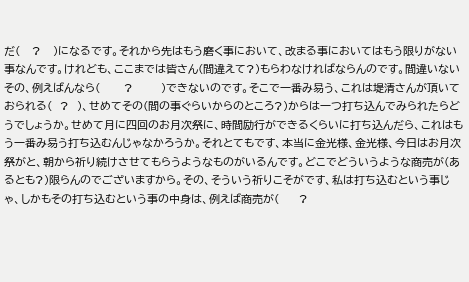だ(   ?   )になるです。それから先はもう磨く事において、改まる事においてはもう限りがない事なんです。けれども、ここまでは皆さん(間違えて?)もらわなければならんのです。間違いないその、例えばんなら(      ?       )できないのです。そこで一番み易う、これは堤清さんが頂いておられる(  ?  )、せめてその(間の事ぐらいからのところ?)からは一つ打ち込んでみられたらどうでしょうか。せめて月に四回のお月次祭に、時間励行ができるくらいに打ち込んだら、これはもう一番み易う打ち込むんじゃなかろうか。それとてもです、本当に金光様、金光様、今日はお月次祭がと、朝から祈り続けさせてもらうようなものがいるんです。どこでどういうような商売が(あるとも?)限らんのでございますから。その、そういう祈りこそがです、私は打ち込むという事じゃ、しかもその打ち込むという事の中身は、例えば商売が(     ?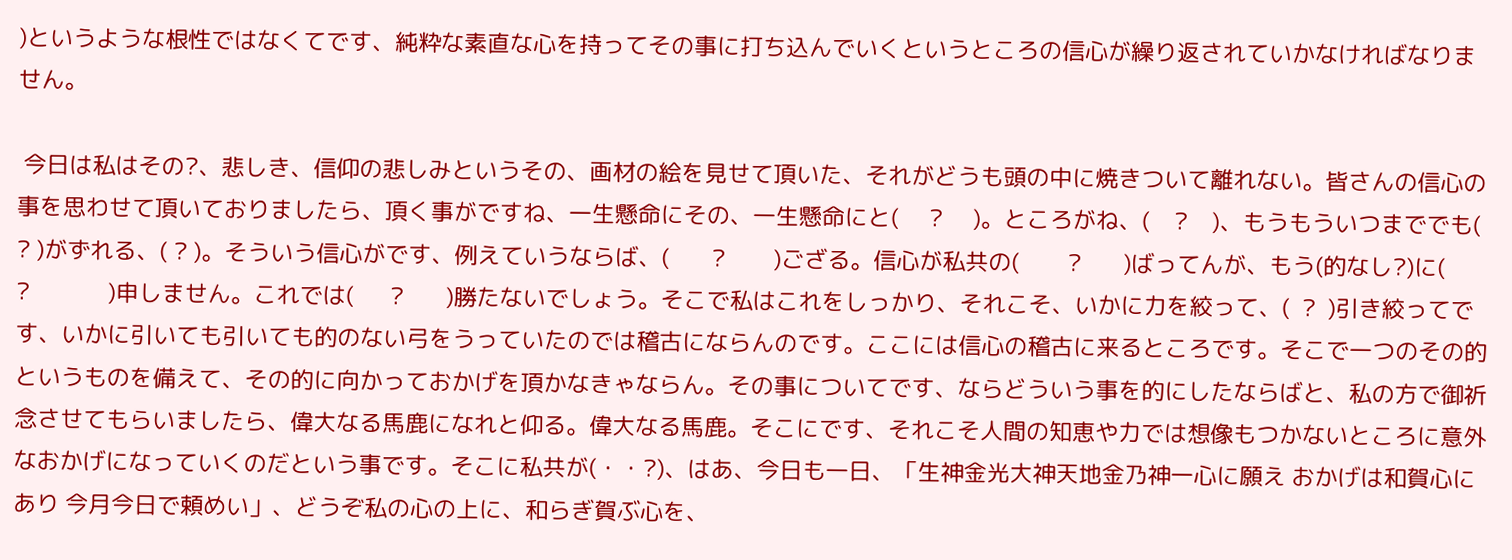)というような根性ではなくてです、純粋な素直な心を持ってその事に打ち込んでいくというところの信心が繰り返されていかなければなりません。

 今日は私はその?、悲しき、信仰の悲しみというその、画材の絵を見せて頂いた、それがどうも頭の中に焼きついて離れない。皆さんの信心の事を思わせて頂いておりましたら、頂く事がですね、一生懸命にその、一生懸命にと(     ?     )。ところがね、(    ?    )、もうもういつまででも( ? )がずれる、( ? )。そういう信心がです、例えていうならば、(       ?        )ござる。信心が私共の(        ?       )ばってんが、もう(的なし?)に(                 ?             )申しません。これでは(      ?       )勝たないでしょう。そこで私はこれをしっかり、それこそ、いかに力を絞って、(  ?  )引き絞ってです、いかに引いても引いても的のない弓をうっていたのでは稽古にならんのです。ここには信心の稽古に来るところです。そこで一つのその的というものを備えて、その的に向かっておかげを頂かなきゃならん。その事についてです、ならどういう事を的にしたならばと、私の方で御祈念させてもらいましたら、偉大なる馬鹿になれと仰る。偉大なる馬鹿。そこにです、それこそ人間の知恵や力では想像もつかないところに意外なおかげになっていくのだという事です。そこに私共が(・・?)、はあ、今日も一日、「生神金光大神天地金乃神一心に願え おかげは和賀心にあり 今月今日で頼めい」、どうぞ私の心の上に、和らぎ賀ぶ心を、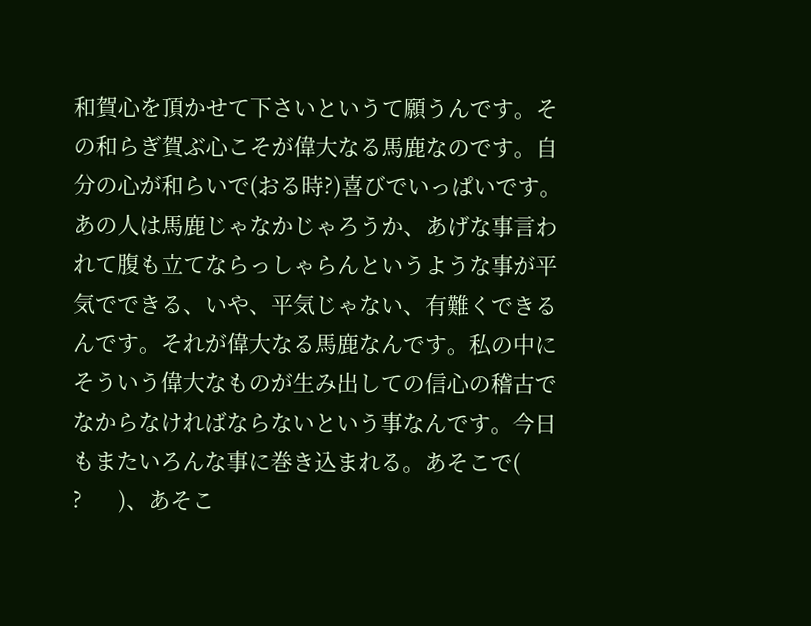和賀心を頂かせて下さいというて願うんです。その和らぎ賀ぶ心こそが偉大なる馬鹿なのです。自分の心が和らいで(おる時?)喜びでいっぱいです。あの人は馬鹿じゃなかじゃろうか、あげな事言われて腹も立てならっしゃらんというような事が平気でできる、いや、平気じゃない、有難くできるんです。それが偉大なる馬鹿なんです。私の中にそういう偉大なものが生み出しての信心の稽古でなからなければならないという事なんです。今日もまたいろんな事に巻き込まれる。あそこで(      ?      )、あそこ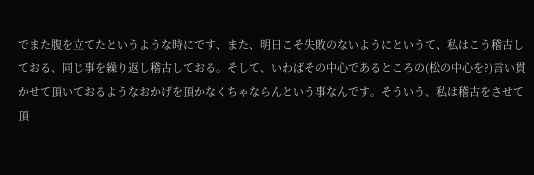でまた腹を立てたというような時にです、また、明日こそ失敗のないようにというて、私はこう稽古しておる、同じ事を繰り返し稽古しておる。そして、いわばその中心であるところの(松の中心を?)言い貫かせて頂いておるようなおかげを頂かなくちゃならんという事なんです。そういう、私は稽古をさせて頂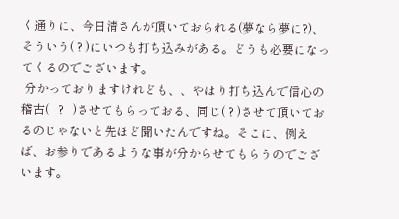く通りに、今日清さんが頂いておられる(夢なら夢に?)、そういう( ? )にいつも打ち込みがある。どうも必要になってくるのでございます。
 分かっておりますけれども、、やはり打ち込んで信心の稽古(   ?   )させてもらっておる、同じ( ? )させて頂いておるのじゃないと先ほど聞いたんですね。そこに、例えば、お参りであるような事が分からせてもらうのでございます。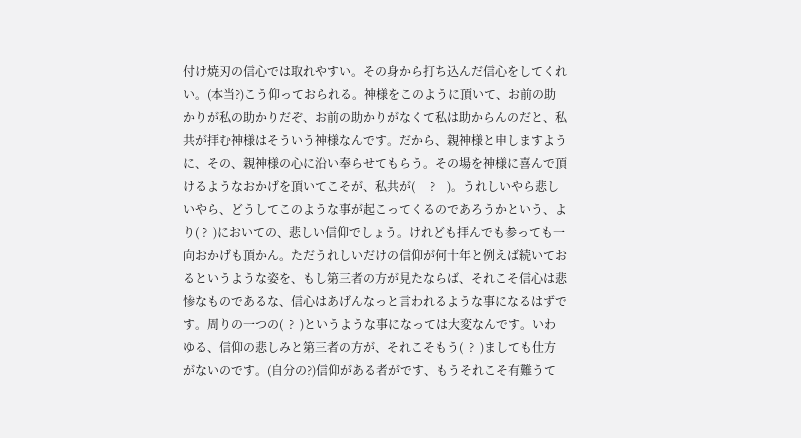付け焼刃の信心では取れやすい。その身から打ち込んだ信心をしてくれい。(本当?)こう仰っておられる。神様をこのように頂いて、お前の助かりが私の助かりだぞ、お前の助かりがなくて私は助からんのだと、私共が拝む神様はそういう神様なんです。だから、親神様と申しますように、その、親神様の心に沿い奉らせてもらう。その場を神様に喜んで頂けるようなおかげを頂いてこそが、私共が(     ?    )。うれしいやら悲しいやら、どうしてこのような事が起こってくるのであろうかという、より( ?  )においての、悲しい信仰でしょう。けれども拝んでも参っても一向おかげも頂かん。ただうれしいだけの信仰が何十年と例えば続いておるというような姿を、もし第三者の方が見たならば、それこそ信心は悲惨なものであるな、信心はあげんなっと言われるような事になるはずです。周りの一つの(  ?  )というような事になっては大変なんです。いわゆる、信仰の悲しみと第三者の方が、それこそもう(  ?  )ましても仕方がないのです。(自分の?)信仰がある者がです、もうそれこそ有難うて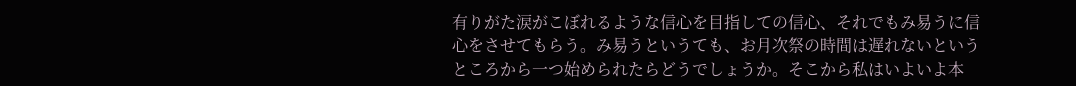有りがた涙がこぼれるような信心を目指しての信心、それでもみ易うに信心をさせてもらう。み易うというても、お月次祭の時間は遅れないというところから一つ始められたらどうでしょうか。そこから私はいよいよ本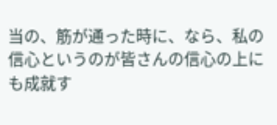当の、筋が通った時に、なら、私の信心というのが皆さんの信心の上にも成就す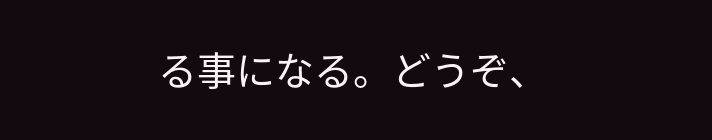る事になる。どうぞ、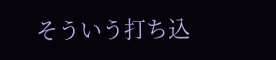そういう打ち込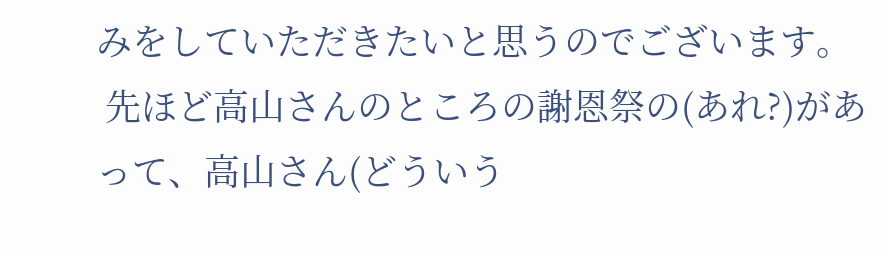みをしていただきたいと思うのでございます。
 先ほど高山さんのところの謝恩祭の(あれ?)があって、高山さん(どういう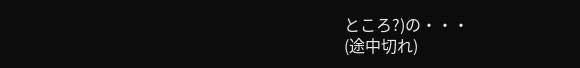ところ?)の・・・
(途中切れ)